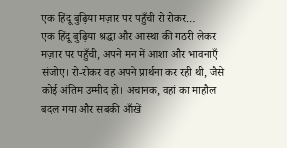एक हिंदू बुढ़िया मज़ार पर पहुँची रो रोकर…
एक हिंदू बुढ़िया श्रद्धा और आस्था की गठरी लेकर मज़ार पर पहुँची, अपने मन में आशा और भावनाएँ संजोए। रो-रोकर वह अपने प्रार्थना कर रही थी, जैसे कोई अंतिम उम्मीद हो। अचानक, वहां का माहौल बदल गया और सबकी आँखें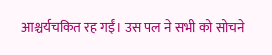आश्चर्यचकित रह गईं। उस पल ने सभी को सोचने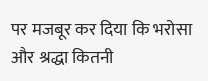पर मजबूर कर दिया कि भरोसा और श्रद्धा कितनी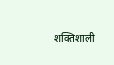शक्तिशाली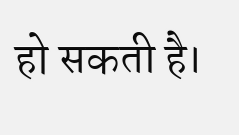हो सकती है।